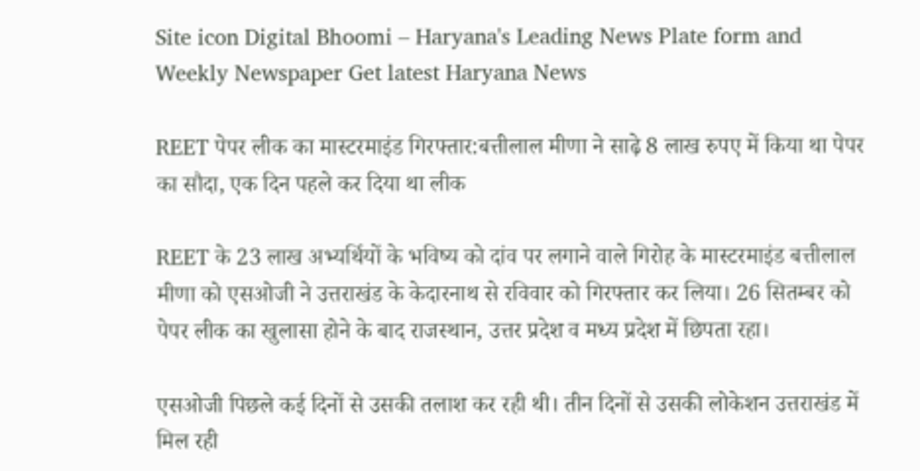Site icon Digital Bhoomi – Haryana's Leading News Plate form and Weekly Newspaper Get latest Haryana News

REET पेपर लीक का मास्टरमाइंड गिरफ्तार:बत्तीलाल मीणा ने साढ़े 8 लाख रुपए में किया था पेपर का सौदा, एक दिन पहले कर दिया था लीक

REET के 23 लाख अभ्यर्थियों के भविष्य को दांव पर लगाने वाले गिरोह के मास्टरमाइंड बत्तीलाल मीणा को एसओजी ने उत्तराखंड के केदारनाथ से रविवार को गिरफ्तार कर लिया। 26 सितम्बर को पेपर लीक का खुलासा होने के बाद राजस्थान, उत्तर प्रदेश व मध्य प्रदेश में छिपता रहा।

एसओजी पिछले कई दिनों से उसकी तलाश कर रही थी। तीन दिनों से उसकी लोकेशन उत्तराखंड में मिल रही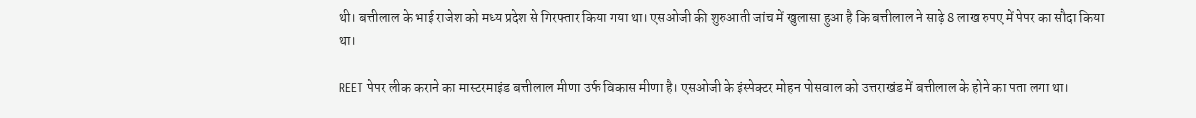थी। बत्तीलाल के भाई राजेश को मध्य प्रदेश से गिरफ्तार किया गया था। एसओजी की शुरुआती जांच में खुलासा हुआ है कि बत्तीलाल ने साढ़े 8 लाख रुपए में पेपर का सौदा किया था।

REET पेपर लीक कराने का मास्टरमाइंड बत्तीलाल मीणा उर्फ विकास मीणा है। एसओजी के इंस्पेक्टर मोहन पोसवाल को उत्तराखंड में बत्तीलाल के होने का पता लगा था।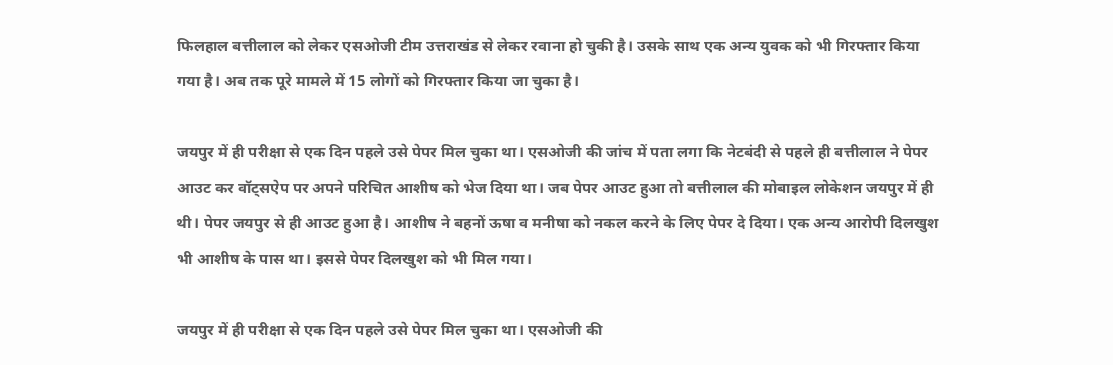फिलहाल बत्तीलाल को लेकर एसओजी टीम उत्तराखंड से लेकर रवाना हो चुकी है। उसके साथ एक अन्य युवक को भी गिरफ्तार किया गया है। अब तक पूरे मामले में 15 लोगों को गिरफ्तार किया जा चुका है।

जयपुर में ही परीक्षा से एक दिन पहले उसे पेपर मिल चुका था। एसओजी की जांच में पता लगा कि नेटबंदी से पहले ही बत्तीलाल ने पेपर आउट कर वॉट्सऐप पर अपने परिचित आशीष को भेज दिया था। जब पेपर आउट हुआ तो बत्तीलाल की मोबाइल लोकेशन जयपुर में ही थी। पेपर जयपुर से ही आउट हुआ है। आशीष ने बहनों ऊषा व मनीषा को नकल करने के लिए पेपर दे दिया। एक अन्य आरोपी दिलखुश भी आशीष के पास था। इससे पेपर दिलखुश को भी मिल गया।

जयपुर में ही परीक्षा से एक दिन पहले उसे पेपर मिल चुका था। एसओजी की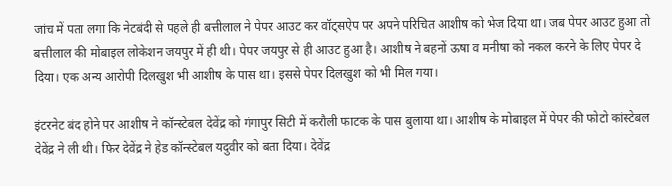जांच में पता लगा कि नेटबंदी से पहले ही बत्तीलाल ने पेपर आउट कर वॉट्सऐप पर अपने परिचित आशीष को भेज दिया था। जब पेपर आउट हुआ तो बत्तीलाल की मोबाइल लोकेशन जयपुर में ही थी। पेपर जयपुर से ही आउट हुआ है। आशीष ने बहनों ऊषा व मनीषा को नकल करने के लिए पेपर दे दिया। एक अन्य आरोपी दिलखुश भी आशीष के पास था। इससे पेपर दिलखुश को भी मिल गया।

इंटरनेट बंद होने पर आशीष ने कॉन्स्टेबल देवेंद्र को गंगापुर सिटी में करौली फाटक के पास बुलाया था। आशीष के मोबाइल में पेपर की फोटो कांस्टेबल देवेंद्र ने ली थी। फिर देवेंद्र ने हेड कॉन्स्टेबल यदुवीर को बता दिया। देवेंद्र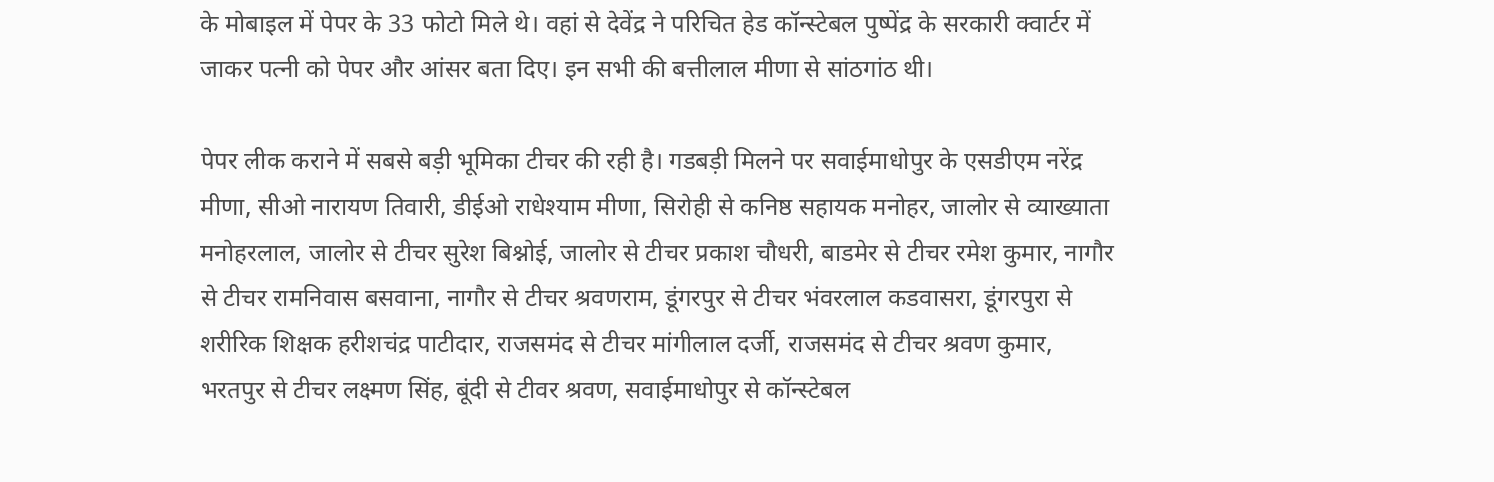के मोबाइल में पेपर के 33 फोटो मिले थे। वहां से देवेंद्र ने परिचित हेड कॉन्स्टेबल पुष्पेंद्र के सरकारी क्वार्टर में जाकर पत्नी को पेपर और आंसर बता दिए। इन सभी की बत्तीलाल मीणा से सांठगांठ थी।

पेपर लीक कराने में सबसे बड़ी भूमिका टीचर की रही है। गडबड़ी मिलने पर सवाईमाधोपुर के एसडीएम नरेंद्र मीणा, सीओ नारायण तिवारी, डीईओ राधेश्याम मीणा, सिरोही से कनिष्ठ सहायक मनोहर, जालोर से व्याख्याता मनोहरलाल, जालोर से टीचर सुरेश बिश्नोई, जालोर से टीचर प्रकाश चौधरी, बाडमेर से टीचर रमेश कुमार, नागौर से टीचर रामनिवास बसवाना, नागौर से टीचर श्रवणराम, डूंगरपुर से टीचर भंवरलाल कडवासरा, डूंगरपुरा से शरीरिक शिक्षक हरीशचंद्र पाटीदार, राजसमंद से टीचर मांगीलाल दर्जी, राजसमंद से टीचर श्रवण कुमार, भरतपुर से टीचर लक्ष्मण सिंह, बूंदी से टीवर श्रवण, सवाईमाधोपुर से कॉन्स्टेबल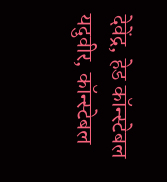देवेंद्र, हेड कॉन्स्टेबल यदुवीर, कॉन्स्टेबल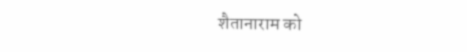शैतानाराम को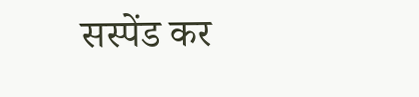सस्पेंड कर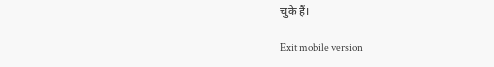चुके हैं।

Exit mobile version